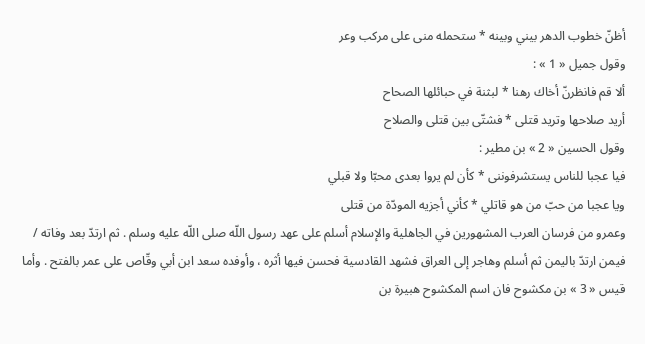أظنّ خطوب الدهر بيني وبينه * ستحمله منى على مركب وعر
وقول جميل « 1 » :
ألا قم فانظرنّ أخاك رهنا * لبثنة في حبائلها الصحاح
أريد صلاحها وتريد قتلى * فشتّى بين قتلى والصلاح
وقول الحسين « 2 » بن مطير :
فيا عجبا للناس يستشرفوننى * كأن لم يروا بعدى محبّا ولا قبلي
ويا عجبا من حبّ من هو قاتلي * كأني أجزيه المودّة من قتلى
وعمرو من فرسان العرب المشهورين في الجاهلية والإسلام أسلم على عهد رسول اللّه صلى اللّه عليه وسلم . ثم ارتدّ بعد وفاته / فيمن ارتدّ باليمن ثم أسلم وهاجر إلى العراق فشهد القادسية فحسن فيها أثره ، وأوفده سعد ابن أبي وقّاص على عمر بالفتح . وأما قيس « 3 » بن مكشوح فان اسم المكشوح هبيرة بن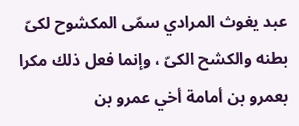عبد يغوث المرادي سمّى المكشوح لكىّ بطنه والكشح الكىّ ، وإنما فعل ذلك مكرا بعمرو بن أمامة أخي عمرو بن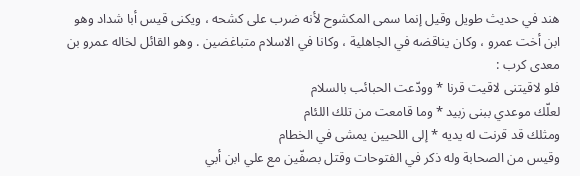هند في حديث طويل وقيل إنما سمى المكشوح لأنه ضرب على كشحه ، ويكنى قيس أبا شداد وهو ابن أخت عمرو ، وكان يناقضه في الجاهلية ، وكانا في الاسلام متباغضين . وهو القائل لخاله عمرو بن معدى كرب :
فلو لاقيتنى لاقيت قرنا * وودّعت الحبائب بالسلام
لعلّك موعدي ببنى زبيد * وما قامعت من تلك اللئام
ومثلك قد قرنت له يديه * إلى اللحيين يمشى في الخطام
وقيس من الصحابة وله ذكر في الفتوحات وقتل بصفّين مع علي ابن أبي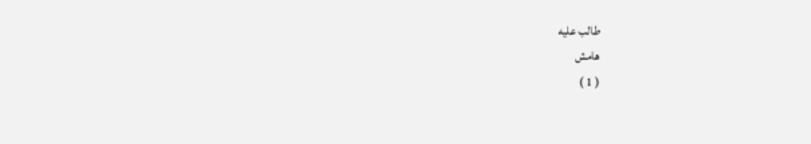طالب عليه
هامش
( 1 )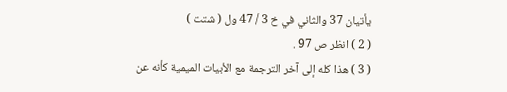يأتيان 37 والثاني في خ 3 / 47 ول ( شتت )
( 2 ) انظر ص 97 .
( 3 ) هذا كله إلى آخر الترجمة مع الأبيات الميمية كأنه عن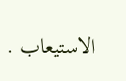الاستيعاب .